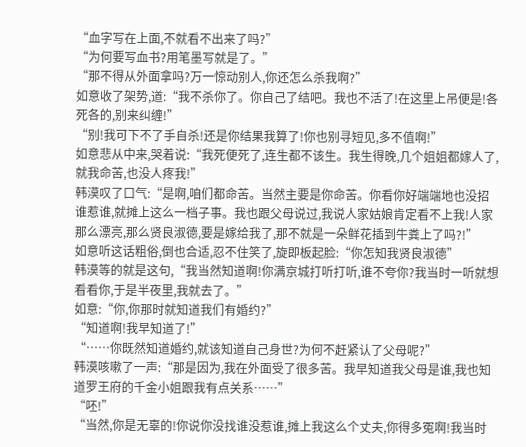“血字写在上面,不就看不出来了吗?”
“为何要写血书?用笔墨写就是了。”
“那不得从外面拿吗?万一惊动别人,你还怎么杀我啊?”
如意收了架势,道:“我不杀你了。你自己了结吧。我也不活了!在这里上吊便是!各死各的,别来纠缠!”
“别!我可下不了手自杀!还是你结果我算了!你也别寻短见,多不值啊!”
如意悲从中来,哭着说:“我死便死了,连生都不该生。我生得晚,几个姐姐都嫁人了,就我命苦,也没人疼我!”
韩漠叹了口气:“是啊,咱们都命苦。当然主要是你命苦。你看你好端端地也没招谁惹谁,就摊上这么一档子事。我也跟父母说过,我说人家姑娘肯定看不上我!人家那么漂亮,那么贤良淑德,要是嫁给我了,那不就是一朵鲜花插到牛粪上了吗?!”
如意听这话粗俗,倒也合适,忍不住笑了,旋即板起脸:“你怎知我贤良淑德”
韩漠等的就是这句,“我当然知道啊!你满京城打听打听,谁不夸你?我当时一听就想看看你,于是半夜里,我就去了。”
如意:“你,你那时就知道我们有婚约?”
“知道啊!我早知道了!”
“……你既然知道婚约,就该知道自己身世?为何不赶紧认了父母呢?”
韩漠咳嗽了一声:“那是因为,我在外面受了很多苦。我早知道我父母是谁,我也知道罗王府的千金小姐跟我有点关系……”
“呸!”
“当然,你是无辜的!你说你没找谁没惹谁,摊上我这么个丈夫,你得多冤啊!我当时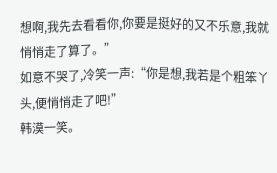想啊,我先去看看你,你要是挺好的又不乐意,我就悄悄走了算了。”
如意不哭了,冷笑一声:“你是想,我若是个粗笨丫头,便悄悄走了吧!”
韩漠一笑。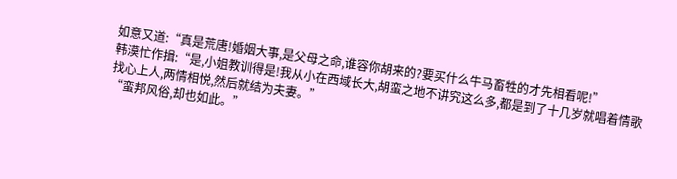如意又道:“真是荒唐!婚姻大事,是父母之命,谁容你胡来的?要买什么牛马畜牲的才先相看呢!”
韩漠忙作揖:“是,小姐教训得是!我从小在西域长大,胡蛮之地不讲究这么多,都是到了十几岁就唱着情歌找心上人,两情相悦,然后就结为夫妻。”
“蛮邦风俗,却也如此。”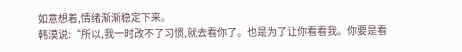如意想着,情绪渐渐稳定下来。
韩漠说:“所以,我一时改不了习惯,就去看你了。也是为了让你看看我。你要是看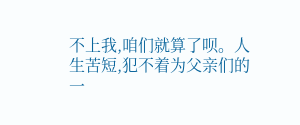不上我,咱们就算了呗。人生苦短,犯不着为父亲们的一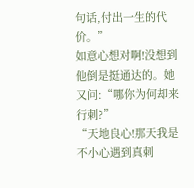句话,付出一生的代价。”
如意心想对啊!没想到他倒是挺通达的。她又问:“哪你为何却来行刺?”
“天地良心!那天我是不小心遇到真刺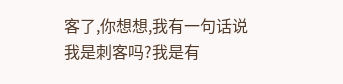客了,你想想,我有一句话说我是刺客吗?我是有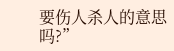要伤人杀人的意思吗?”